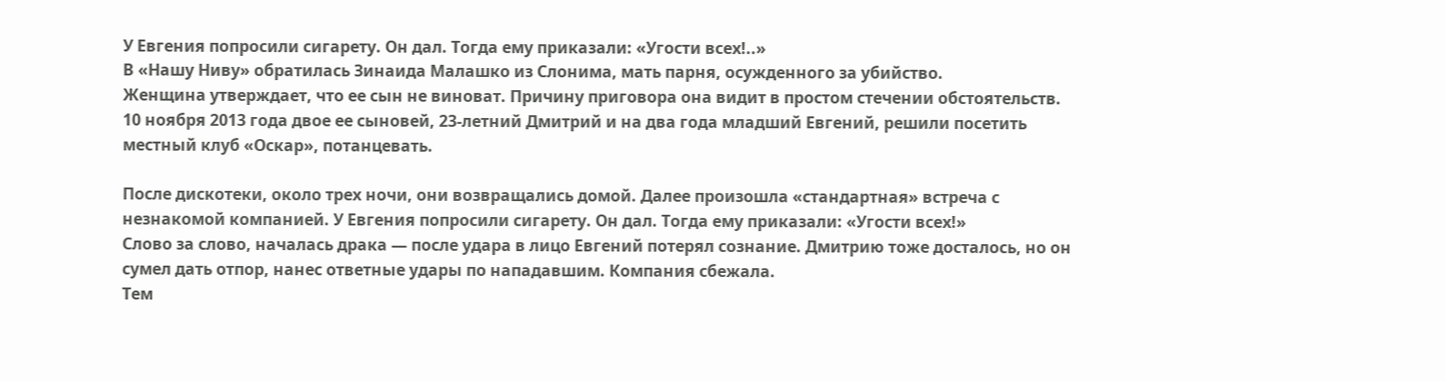У Евгения попросили сигарету. Он дал. Тогда ему приказали: «Угости всех!..»
В «Нашу Ниву» обратилась Зинаида Малашко из Слонима, мать парня, осужденного за убийство.
Женщина утверждает, что ее сын не виноват. Причину приговора она видит в простом стечении обстоятельств.
10 ноября 2013 года двое ее сыновей, 23-летний Дмитрий и на два года младший Евгений, решили посетить местный клуб «Оскар», потанцевать.

После дискотеки, около трех ночи, они возвращались домой. Далее произошла «стандартная» встреча с незнакомой компанией. У Евгения попросили сигарету. Он дал. Тогда ему приказали: «Угости всех!»
Слово за слово, началась драка — после удара в лицо Евгений потерял сознание. Дмитрию тоже досталось, но он сумел дать отпор, нанес ответные удары по нападавшим. Компания сбежала.
Тем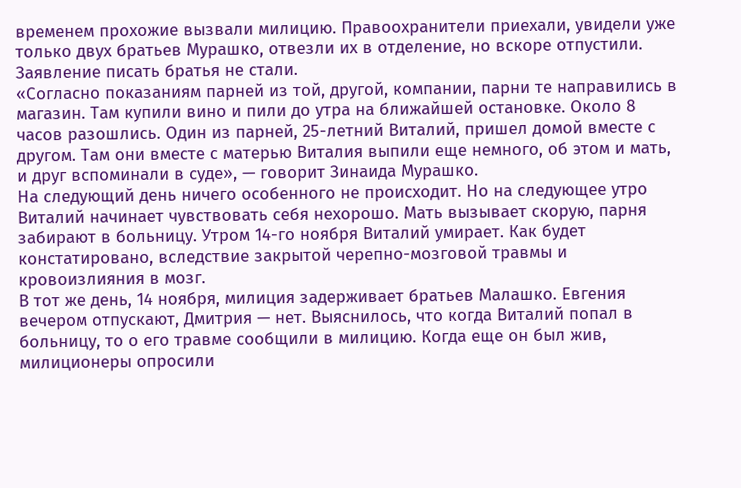временем прохожие вызвали милицию. Правоохранители приехали, увидели уже только двух братьев Мурашко, отвезли их в отделение, но вскоре отпустили. Заявление писать братья не стали.
«Согласно показаниям парней из той, другой, компании, парни те направились в магазин. Там купили вино и пили до утра на ближайшей остановке. Около 8 часов разошлись. Один из парней, 25-летний Виталий, пришел домой вместе с другом. Там они вместе с матерью Виталия выпили еще немного, об этом и мать, и друг вспоминали в суде», — говорит Зинаида Мурашко.
На следующий день ничего особенного не происходит. Но на следующее утро Виталий начинает чувствовать себя нехорошо. Мать вызывает скорую, парня забирают в больницу. Утром 14-го ноября Виталий умирает. Как будет констатировано, вследствие закрытой черепно-мозговой травмы и кровоизлияния в мозг.
В тот же день, 14 ноября, милиция задерживает братьев Малашко. Евгения вечером отпускают, Дмитрия — нет. Выяснилось, что когда Виталий попал в больницу, то о его травме сообщили в милицию. Когда еще он был жив, милиционеры опросили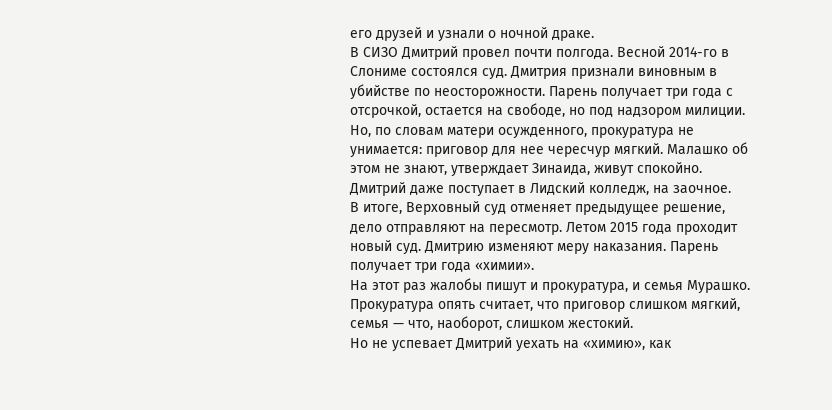его друзей и узнали о ночной драке.
В СИЗО Дмитрий провел почти полгода. Весной 2014-го в Слониме состоялся суд. Дмитрия признали виновным в убийстве по неосторожности. Парень получает три года с отсрочкой, остается на свободе, но под надзором милиции.
Но, по словам матери осужденного, прокуратура не унимается: приговор для нее чересчур мягкий. Малашко об этом не знают, утверждает Зинаида, живут спокойно. Дмитрий даже поступает в Лидский колледж, на заочное.
В итоге, Верховный суд отменяет предыдущее решение, дело отправляют на пересмотр. Летом 2015 года проходит новый суд. Дмитрию изменяют меру наказания. Парень получает три года «химии».
На этот раз жалобы пишут и прокуратура, и семья Мурашко. Прокуратура опять считает, что приговор слишком мягкий, семья — что, наоборот, слишком жестокий.
Но не успевает Дмитрий уехать на «химию», как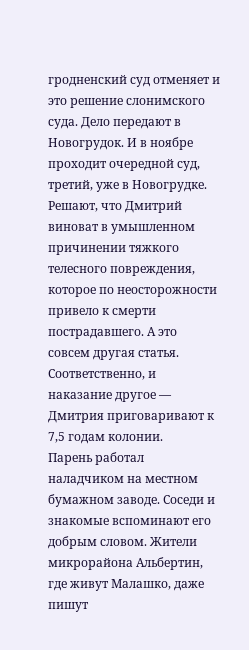гродненский суд отменяет и это решение слонимского суда. Дело передают в Новогрудок. И в ноябре проходит очередной суд, третий, уже в Новогрудке. Решают, что Дмитрий виноват в умышленном причинении тяжкого телесного повреждения, которое по неосторожности привело к смерти пострадавшего. А это совсем другая статья.
Соответственно, и наказание другое — Дмитрия приговаривают к 7,5 годам колонии.
Парень работал наладчиком на местном бумажном заводе. Соседи и знакомые вспоминают его добрым словом. Жители микрорайона Альбертин, где живут Малашко, даже пишут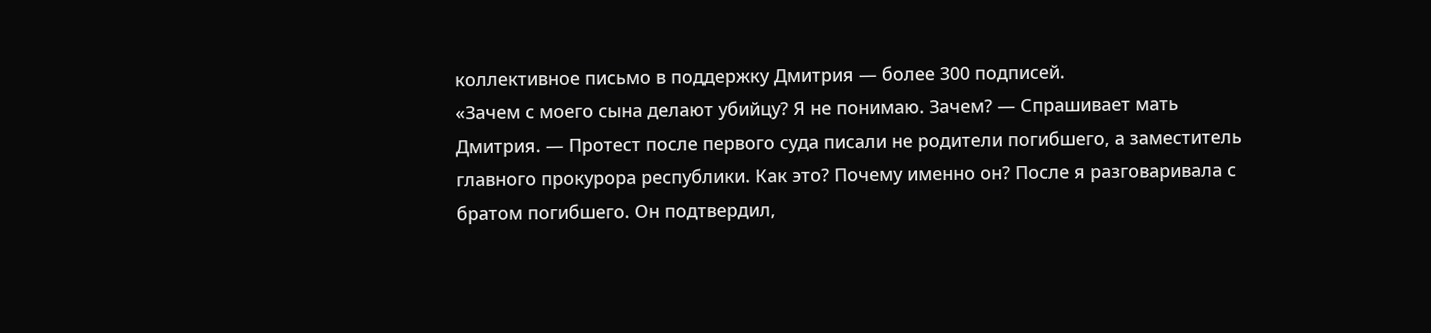коллективное письмо в поддержку Дмитрия — более 300 подписей.
«Зачем с моего сына делают убийцу? Я не понимаю. Зачем? — Спрашивает мать Дмитрия. — Протест после первого суда писали не родители погибшего, а заместитель главного прокурора республики. Как это? Почему именно он? После я разговаривала с братом погибшего. Он подтвердил,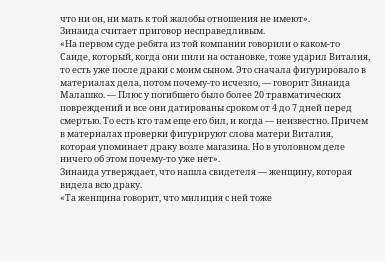что ни он, ни мать к той жалобы отношения не имеют».
Зинаида считает приговор несправедливым.
«На первом суде ребята из той компании говорили о каком-то Саиде, который, когда они пили на остановке, тоже ударил Виталия, то есть уже после драки с моим сыном. Это сначала фигурировало в материалах дела, потом почему-то исчезло, — говорит Зинаида Малашко. — Плюс у погибшего было более 20 травматических повреждений и все они датированы сроком от 4 до 7 дней перед смертью. То есть кто там еще его бил, и когда — неизвестно. Причем в материалах проверки фигурируют слова матери Виталия, которая упоминает драку возле магазина. Но в уголовном деле ничего об этом почему-то уже нет».
Зинаида утверждает, что нашла свидетеля — женщину, которая видела всю драку.
«Та женщина говорит, что милиция с ней тоже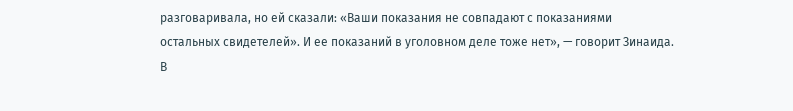разговаривала, но ей сказали: «Ваши показания не совпадают с показаниями остальных свидетелей». И ее показаний в уголовном деле тоже нет», — говорит Зинаида.
В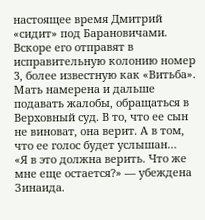настоящее время Дмитрий «сидит» под Барановичами. Вскоре его отправят в исправительную колонию номер 3, более известную как «Витьба». Мать намерена и дальше подавать жалобы, обращаться в Верховный суд. В то, что ее сын не виноват, она верит. А в том, что ее голос будет услышан…
«Я в это должна верить. Что же мне еще остается?» — убеждена Зинаида.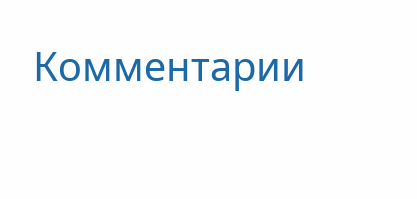Комментарии